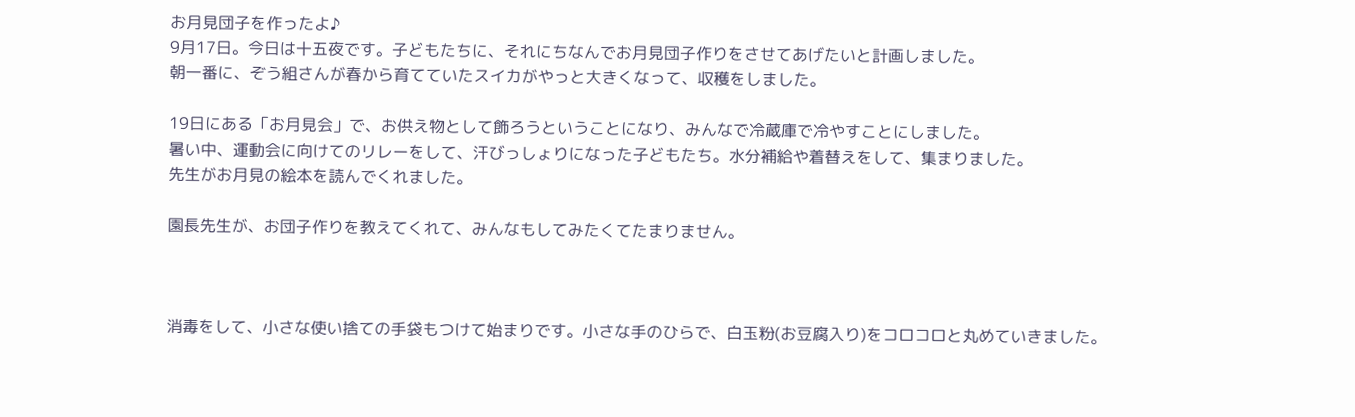お月見団子を作ったよ♪
9月17日。今日は十五夜です。子どもたちに、それにちなんでお月見団子作りをさせてあげたいと計画しました。
朝一番に、ぞう組さんが春から育てていたスイカがやっと大きくなって、収穫をしました。

19日にある「お月見会」で、お供え物として飾ろうということになり、みんなで冷蔵庫で冷やすことにしました。
暑い中、運動会に向けてのリレーをして、汗びっしょりになった子どもたち。水分補給や着替えをして、集まりました。
先生がお月見の絵本を読んでくれました。

園長先生が、お団子作りを教えてくれて、みんなもしてみたくてたまりません。



消毒をして、小さな使い捨ての手袋もつけて始まりです。小さな手のひらで、白玉粉(お豆腐入り)をコロコロと丸めていきました。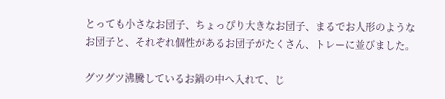とっても小さなお団子、ちょっぴり大きなお団子、まるでお人形のようなお団子と、それぞれ個性があるお団子がたくさん、トレーに並びました。

グツグツ沸騰しているお鍋の中へ入れて、じ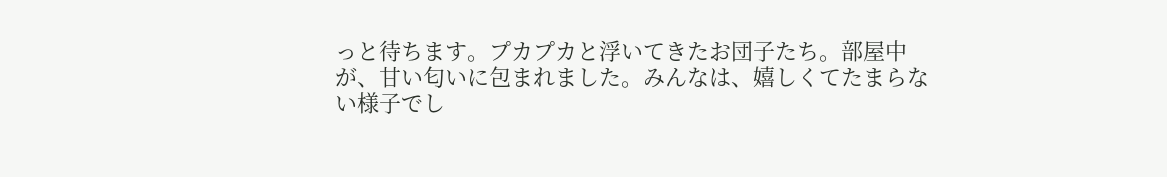っと待ちます。プカプカと浮いてきたお団子たち。部屋中が、甘い匂いに包まれました。みんなは、嬉しくてたまらない様子でし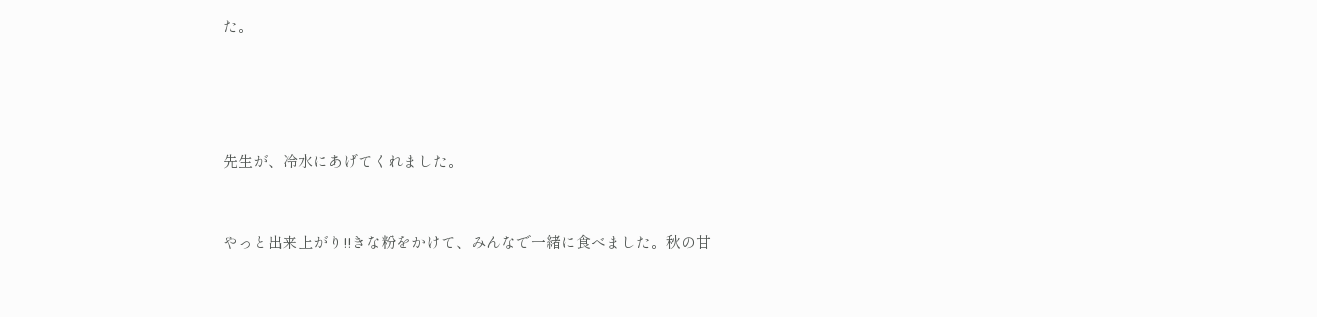た。




先生が、冷水にあげてくれました。


やっと出来上がり!!きな粉をかけて、みんなで一緒に食べました。秋の甘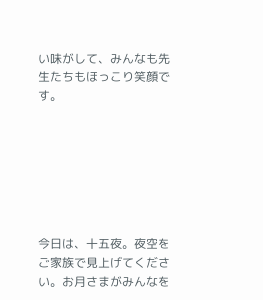い味がして、みんなも先生たちもほっこり笑顔です。







今日は、十五夜。夜空をご家族で見上げてください。お月さまがみんなを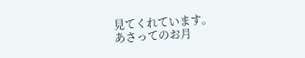見てくれています。
あさってのお月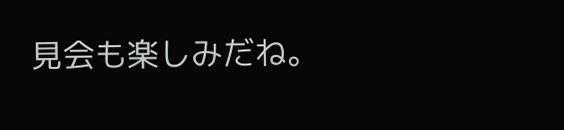見会も楽しみだね。